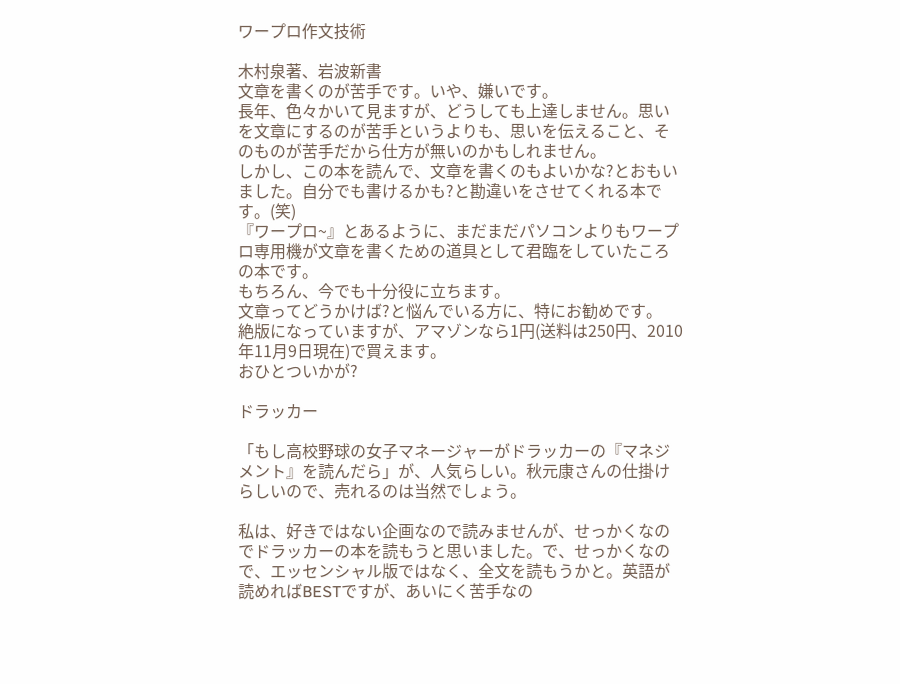ワープロ作文技術

木村泉著、岩波新書
文章を書くのが苦手です。いや、嫌いです。
長年、色々かいて見ますが、どうしても上達しません。思いを文章にするのが苦手というよりも、思いを伝えること、そのものが苦手だから仕方が無いのかもしれません。
しかし、この本を読んで、文章を書くのもよいかな?とおもいました。自分でも書けるかも?と勘違いをさせてくれる本です。(笑)
『ワープロ~』とあるように、まだまだパソコンよりもワープロ専用機が文章を書くための道具として君臨をしていたころの本です。
もちろん、今でも十分役に立ちます。
文章ってどうかけば?と悩んでいる方に、特にお勧めです。
絶版になっていますが、アマゾンなら1円(送料は250円、2010年11月9日現在)で買えます。
おひとついかが?

ドラッカー

「もし高校野球の女子マネージャーがドラッカーの『マネジメント』を読んだら」が、人気らしい。秋元康さんの仕掛けらしいので、売れるのは当然でしょう。

私は、好きではない企画なので読みませんが、せっかくなのでドラッカーの本を読もうと思いました。で、せっかくなので、エッセンシャル版ではなく、全文を読もうかと。英語が読めればBESTですが、あいにく苦手なの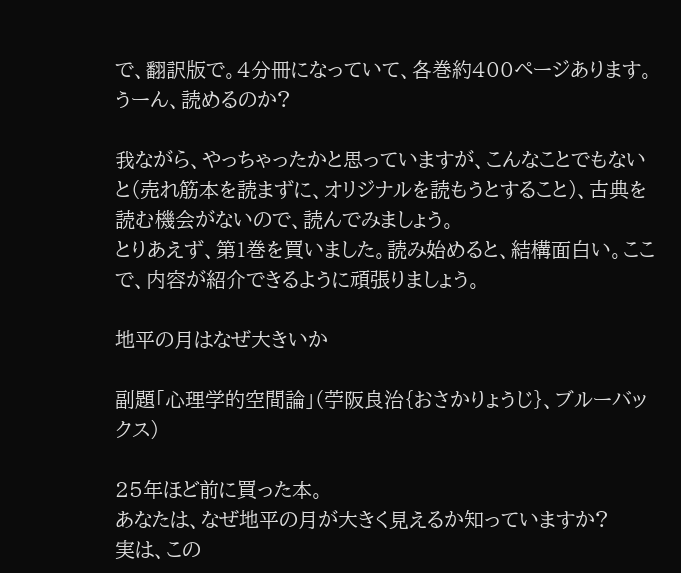で、翻訳版で。4分冊になっていて、各巻約400ページあります。うーん、読めるのか?

我ながら、やっちゃったかと思っていますが、こんなことでもないと(売れ筋本を読まずに、オリジナルを読もうとすること)、古典を読む機会がないので、読んでみましょう。
とりあえず、第1巻を買いました。読み始めると、結構面白い。ここで、内容が紹介できるように頑張りましょう。

地平の月はなぜ大きいか

副題「心理学的空間論」(苧阪良治{おさかりょうじ}、ブルーバックス)

25年ほど前に買った本。
あなたは、なぜ地平の月が大きく見えるか知っていますか?
実は、この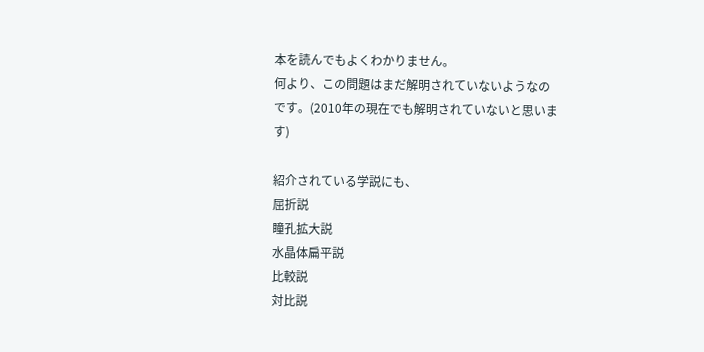本を読んでもよくわかりません。
何より、この問題はまだ解明されていないようなのです。(2010年の現在でも解明されていないと思います)

紹介されている学説にも、
屈折説
瞳孔拡大説
水晶体扁平説
比較説
対比説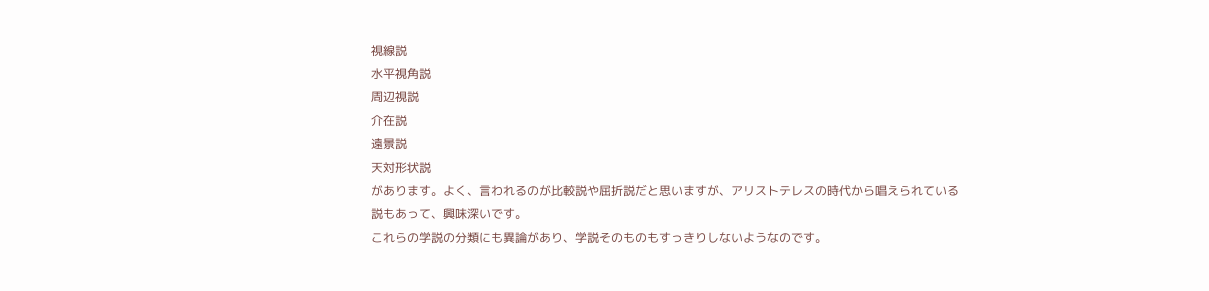視線説
水平視角説
周辺視説
介在説
遠景説
天対形状説
があります。よく、言われるのが比較説や屈折説だと思いますが、アリストテレスの時代から唱えられている説もあって、興味深いです。
これらの学説の分類にも異論があり、学説そのものもすっきりしないようなのです。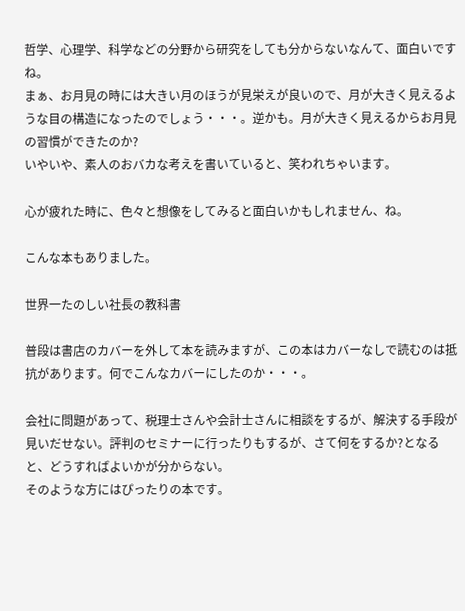哲学、心理学、科学などの分野から研究をしても分からないなんて、面白いですね。
まぁ、お月見の時には大きい月のほうが見栄えが良いので、月が大きく見えるような目の構造になったのでしょう・・・。逆かも。月が大きく見えるからお月見の習慣ができたのか?
いやいや、素人のおバカな考えを書いていると、笑われちゃいます。

心が疲れた時に、色々と想像をしてみると面白いかもしれません、ね。

こんな本もありました。

世界一たのしい社長の教科書

普段は書店のカバーを外して本を読みますが、この本はカバーなしで読むのは抵抗があります。何でこんなカバーにしたのか・・・。

会社に問題があって、税理士さんや会計士さんに相談をするが、解決する手段が見いだせない。評判のセミナーに行ったりもするが、さて何をするか?となると、どうすればよいかが分からない。
そのような方にはぴったりの本です。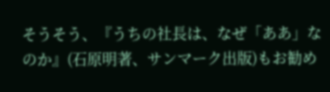そうそう、『うちの社長は、なぜ「ああ」なのか』(石原明著、サンマーク出版)もお勧め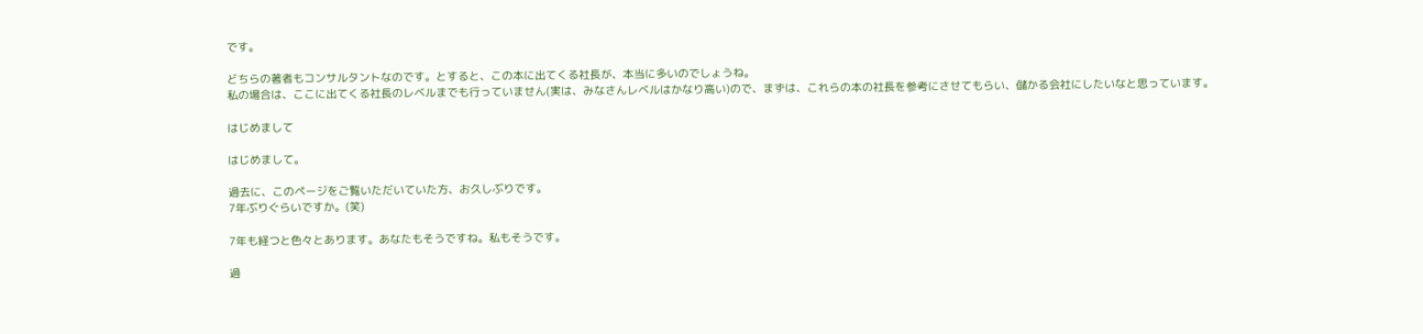です。

どちらの著者もコンサルタントなのです。とすると、この本に出てくる社長が、本当に多いのでしょうね。
私の場合は、ここに出てくる社長のレベルまでも行っていません(実は、みなさんレベルはかなり高い)ので、まずは、これらの本の社長を参考にさせてもらい、儲かる会社にしたいなと思っています。

はじめまして

はじめまして。

過去に、このページをご覧いただいていた方、お久しぶりです。
7年ぶりぐらいですか。(笑)

7年も経つと色々とあります。あなたもそうですね。私もそうです。

過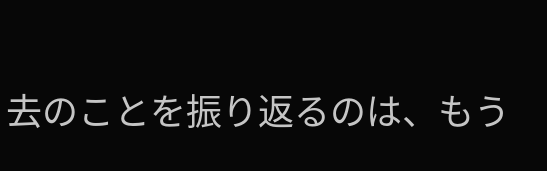去のことを振り返るのは、もう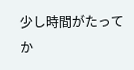少し時間がたってか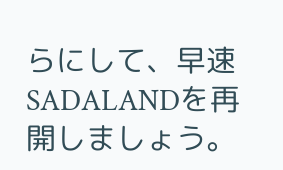らにして、早速SADALANDを再開しましょう。